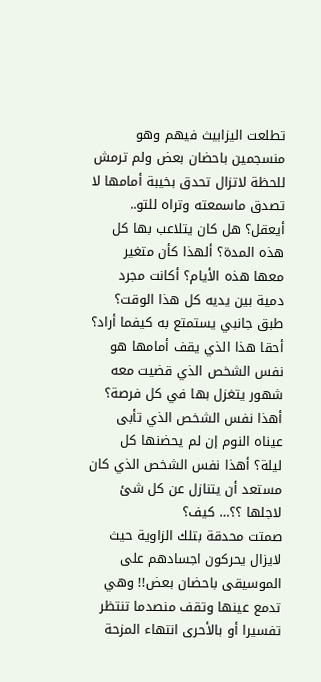تطلعت اليزابيث فيهم وهو منسجمين باحضان بعض ولم ترمش للحظة لاتزال تحدق بخيبة أمامها لا تصدق ماسمعته وتراه للتو.. أيعقل؟ هل كان يتلاعب بها كل هذه المدة؟ ألهذا كأن متغير معها هذه الأيام؟ أكانت مجرد دمية بين يديه كل هذا الوقت؟ طبق جانبي يستمتع به كيفما أراد؟ أحقا هذا الذي يقف أمامها هو نفس الشخص الذي قضيت معه شهور يتغزل بها في كل فرصة؟ أهذا نفس الشخص الذي تأبى عيناه النوم إن لم يحضنها كل ليلة؟ أهذا نفس الشخص الذي كان مستعد أن يتنازل عن كل شئ لاجلها ؟؟… كيف؟
صمتت محدقة بتلك الزاوية حيث لايزال يحركون اجسادهم على الموسيقى باحضان بعض!! وهي تدمع عينها وتقف منصدما تنتظر تفسيرا أو بالأحرى انتهاء المزحة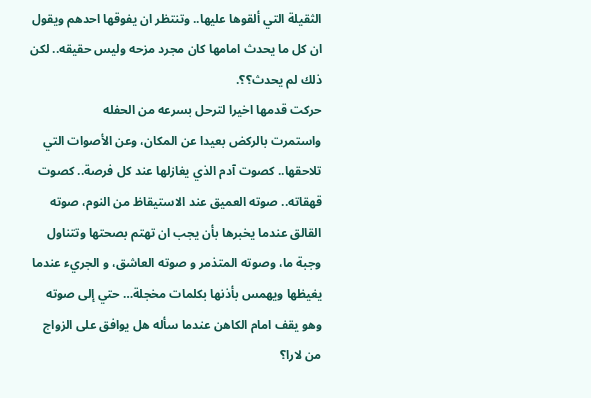الثقيلة التي ألقوها عليها.. وتنتظر ان يفوقها احدهم ويقول ان كل ما يحدث امامها كان مجرد مزحه وليس حقيقه.. لكن ذلك لم يحدث؟؟.
حركت قدمها اخيرا لترحل بسرعه من الحفله
واستمرت بالركض بعيدا عن المكان، وعن الأصوات التي تلاحقها.. كصوت آدم الذي يغازلها عند كل فرصة.. كصوت قهقاته.. صوته العميق عند الاستيقاظ من النوم، صوته القالق عندما يخبرها بأن يجب ان تهتم بصحتها وتتناول وجبة ما، وصوته المتذمر و صوته العاشق، و الجريء عندما يغيظها ويهمس بأذنها بكلمات مخجلة… حتي إلى صوته وهو يقف امام الكاهن عندما سأله هل يوافق على الزواج من لارا؟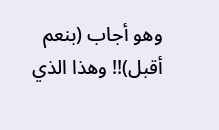وهو أجاب (بنعم أقبل)!! وهذا الذي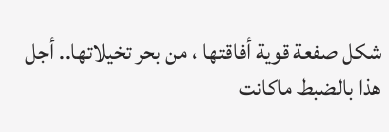شکل صفعة قوية أفاقتها ، من بحر تخيلاتها.. أجل هذا بالضبط ماكانت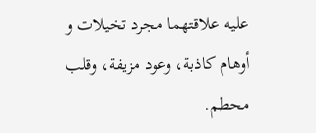عليه علاقتهما مجرد تخيلات و أوهام كاذبة، وعود مزيفة، وقلب محطم.